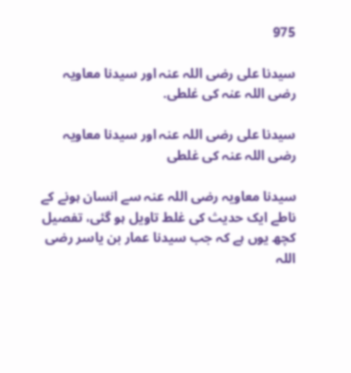975

سیدنا علی رضی اللہ عنہ اور سیدنا معاویہ رضی اللہ عنہ کی غلطی.

سیدنا علی رضی اللہ عنہ اور سیدنا معاویہ رضی اللہ عنہ کی غلطی

سیدنا معاویہ رضی اللہ عنہ سے انسان ہونے کے ناطے ایک حدیث کی غلط تاویل ہو گئی، تفصیل کچھ یوں ہے کہ جب سیدنا عمار بن یاسر رضی اللہ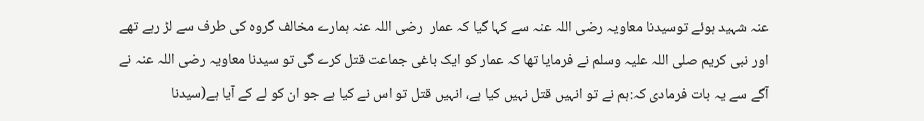عنہ شہید ہوئے توسیدنا معاویہ رضی اللہ عنہ سے کہا گیا کہ عمار  رضی اللہ عنہ ہمارے مخالف گروہ کی طرف سے لڑ رہے تھے اور نبی کریم صلی اللہ علیہ وسلم نے فرمایا تھا کہ عمار کو ایک باغی جماعت قتل کرے گی تو سیدنا معاویہ رضی اللہ عنہ نے آگے سے یہ بات فرمادی کہ:ہم نے تو انہیں قتل نہیں کیا ہے، انہیں قتل تو اس نے کیا ہے جو ان کو لے کے آیا ہے(سیدنا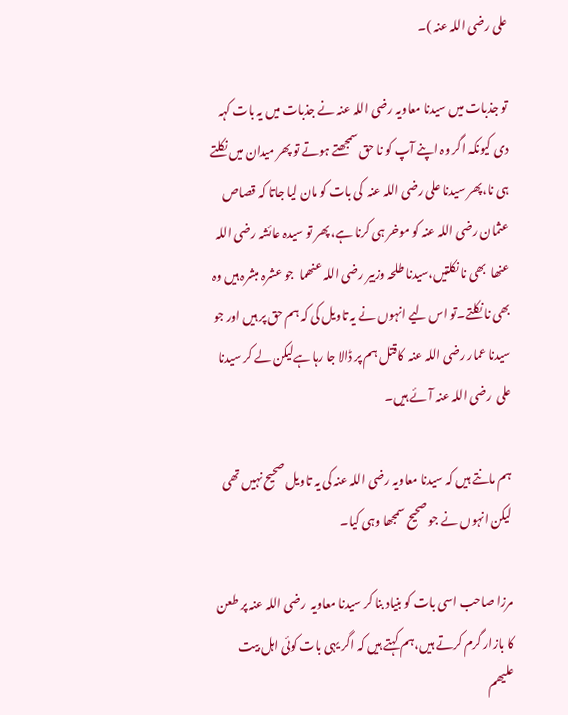علی رضی اللہ عنہ )۔

تو جذبات میں سیدنا معاویہ رضی اللہ عنہ نے جذبات میں یہ بات کہہ دی کیونکہ اگر وہ اپنے آپ کو نا حق سمجھتے ہوتے تو پھر میدان میں نکلتے ہی نا،پھر سیدنا علی رضی اللہ عنہ  کی بات کو مان لیا جاتا کہ قصاص عثمان رضی اللہ عنہ کو موخر ہی کرنا ہے، پھر تو سیدہ عائشہ رضی اللہ عنھا  بھی نا نکلتیں،سیدنا طلحہ وزبیر رضی اللہ عنھما  جو عشرہ مبشرہ ہیں وہ بھی نا نکلتے۔تو اس لیے انہوں نے یہ تاویل کی کہ ہم حق پر ہیں اور جو سیدنا عمار رضی اللہ عنہ  کاقتل ہم پر ڈالا جا رہا ہےلیکن لے کر سیدنا علی  رضی اللہ عنہ آئے ہیں۔

ہم مانتے ہیں کہ سیدنا معاویہ رضی اللہ عنہ کی یہ تاویل صحیح نہیں تھی لیکن انہوں نے جو صحیح سمجھا وہی کیا۔

مرزا صاحب اسی بات کو بنیاد بنا کر سیدنا معاویہ  رضی اللہ عنہ پر طعن کا بازار گرم کرتے ہیں،ہم کہتے ہیں کہ اگر یہی بات کوئی اہل بیت  علیھم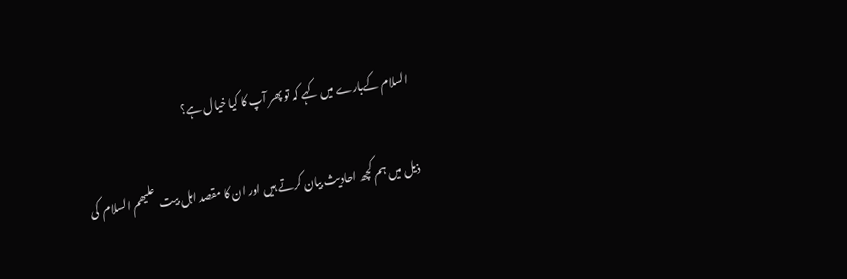السلام کےبارے میں کہے کہ تو پھر آپ کا کیا خیال ہے؟

ذیل میں ہم کچھ احادیث بیان کرتے ہیں اور ان کا مقصد اہل بیت  علیھم السلام  کی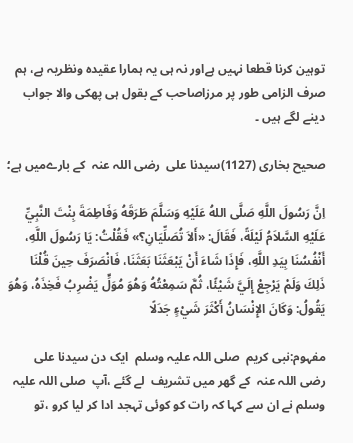توہین کرنا قطعا نہیں ہےاور نہ ہی یہ ہمارا عقیدہ ونظریہ ہے، ہم صرف الزامی طور پر مرزاصاحب کے بقول ہی پھکی والا جواب دینے لگے ہیں ۔

صحیح بخاری (1127)سیدنا علی  رضی اللہ عنہ  کے بارےمیں ہے؛

اِنَّ رَسُولَ اللَّهِ صَلَّى اللهُ عَلَيْهِ وَسَلَّمَ طَرَقَهُ وَفَاطِمَةَ بِنْتَ النَّبِيِّ عَلَيْهِ السَّلاَمُ لَيْلَةً، فَقَالَ: «أَلاَ تُصَلِّيَانِ؟» فَقُلْتُ: يَا رَسُولَ اللَّهِ، أَنْفُسُنَا بِيَدِ اللَّهِ، فَإِذَا شَاءَ أَنْ يَبْعَثَنَا بَعَثَنَا، فَانْصَرَفَ حِينَ قُلْنَا ذَلِكَ وَلَمْ يَرْجِعْ إِلَيَّ شَيْئًا، ثُمَّ سَمِعْتُهُ وَهُوَ مُوَلٍّ يَضْرِبُ فَخِذَهُ، وَهُوَ يَقُولُ: وَكَانَ الإِنْسَانُ أَكْثَرَ شَيْءٍ جَدَلًا

مفہوم:نبی کریم  صلی اللہ علیہ وسلم  ایک دن سیدنا علی  رضی اللہ عنہ  کے گھر میں تشریف  لے گئے ،آپ  صلی اللہ علیہ وسلم نے ان سے کہا کہ رات کو کوئی تہجد ادا کر لیا کرو ،تو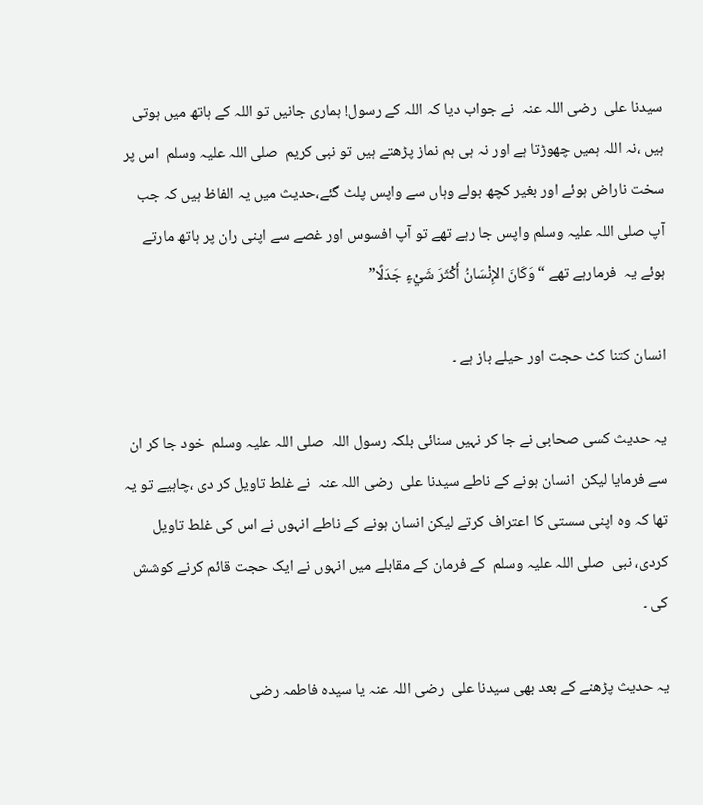سیدنا علی  رضی اللہ عنہ  نے جواب دیا کہ اللہ کے رسول! ہماری جانیں تو اللہ کے ہاتھ میں ہوتی ہیں ،نہ اللہ ہمیں چھوڑتا ہے اور نہ ہی ہم نماز پڑھتے ہیں تو نبی کریم  صلی اللہ علیہ وسلم  اس پر سخت ناراض ہوئے اور بغیر کچھ بولے وہاں سے واپس پلٹ گئے،حدیث میں یہ الفاظ ہیں کہ جب آپ صلی اللہ علیہ وسلم واپس جا رہے تھے تو آپ افسوس اور غصے سے اپنی ران پر ہاتھ مارتے ہوئے یہ  فرمارہے تھے “وَكَانَ الإِنْسَانُ أَكْثَرَ شَيْءٍ جَدَلًا”

انسان کتنا کٹ حجت اور حیلے باز ہے ۔

یہ حدیث کسی صحابی نے جا کر نہیں سنائی بلکہ رسول اللہ  صلی اللہ علیہ وسلم  خود جا کر ان سے فرمایا لیکن  انسان ہونے کے ناطے سیدنا علی  رضی اللہ عنہ  نے غلط تاویل کر دی ،چاہیے تو یہ تھا کہ وہ اپنی سستی کا اعتراف کرتے لیکن انسان ہونے کے ناطے انہوں نے اس کی غلط تاویل کردی، نبی  صلی اللہ علیہ وسلم  کے فرمان کے مقابلے میں انہوں نے ایک حجت قائم کرنے کوشش کی ۔

یہ حدیث پڑھنے کے بعد بھی سیدنا علی  رضی اللہ عنہ یا سیدہ فاطمہ رضی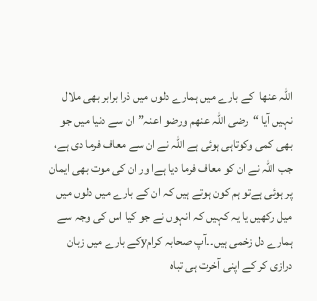اللہ عنھا  کے بارے میں ہمارے دلوں میں ذرا برابر بھی ملال نہیں آیا “رضی اللہ عنھم ورضو اعنہ”ان سے دنیا میں جو بھی کمی وکوتاہی ہوئی ہے اللہ نے ان سے معاف فرما دی ہے، جب اللہ نے ان کو معاف فرما دیا ہےا ور ان کی موت بھی ایمان پر ہوئی ہےتو ہم کون ہوتے ہیں کہ ان کے بارے میں دلوں میں میل رکھیں یا یہ کہیں کہ انہوں نے جو کیا اس کی وجہ سے ہمارے دل زخمی ہیں۔۔آپ صحابہ کرامyکے بارے میں زبان درازی کر کے اپنی آخرت ہی تباہ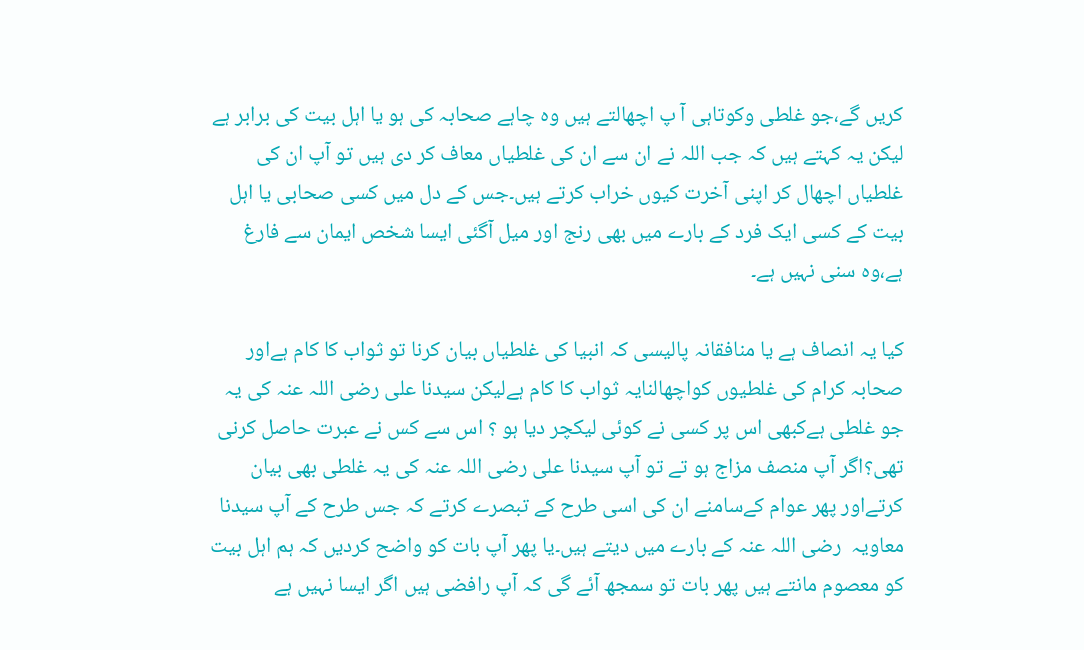کریں گے،جو غلطی وکوتاہی آ پ اچھالتے ہیں وہ چاہے صحابہ کی ہو یا اہل بیت کی برابر ہے لیکن یہ کہتے ہیں کہ جب اللہ نے ان سے ان کی غلطیاں معاف کر دی ہیں تو آپ ان کی غلطیاں اچھال کر اپنی آخرت کیوں خراب کرتے ہیں۔جس کے دل میں کسی صحابی یا اہل بیت کے کسی ایک فرد کے بارے میں بھی رنج اور میل آگئی ایسا شخص ایمان سے فارغ ہے،وہ سنی نہیں ہے۔

کیا یہ انصاف ہے یا منافقانہ پالیسی کہ انبیا کی غلطیاں بیان کرنا تو ثواب کا کام ہےاور صحابہ کرام کی غلطیوں کواچھالنایہ ثواب کا کام ہےلیکن سیدنا علی رضی اللہ عنہ کی یہ جو غلطی ہےکبھی اس پر کسی نے کوئی لیکچر دیا ہو ؟ اس سے کس نے عبرت حاصل کرنی تھی؟اگر آپ منصف مزاج ہو تے تو آپ سیدنا علی رضی اللہ عنہ کی یہ غلطی بھی بیان کرتےاور پھر عوام کےسامنے ان کی اسی طرح کے تبصرے کرتے کہ جس طرح کے آپ سیدنا معاویہ  رضی اللہ عنہ کے بارے میں دیتے ہیں۔یا پھر آپ بات کو واضح کردیں کہ ہم اہل بیت کو معصوم مانتے ہیں پھر بات تو سمجھ آئے گی کہ آپ رافضی ہیں اگر ایسا نہیں ہے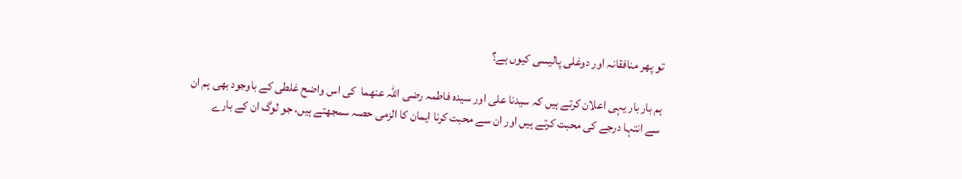تو پھر منافقانہ اور دوغلی پالیسی کیوں ہے؟

ہم بار بار یہی اعلان کرتے ہیں کہ سیدنا علی اور سیدہ فاطمہ رضی اللہ عنھما  کی اس واضح غلطی کے باوجود بھی ہم ان سے انتہا درجے کی محبت کرتے ہیں اور ان سے محبت کرنا ایمان کا الزمی حصہ سمجھتے ہیں، جو لوگ ان کے بارے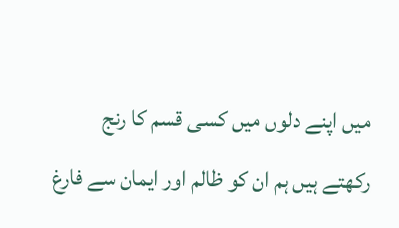میں اپنے دلوں میں کسی قسم کا رنج رکھتے ہیں ہم ان کو ظالم اور ایمان سے فارغ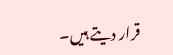قرار دیتے ہیں۔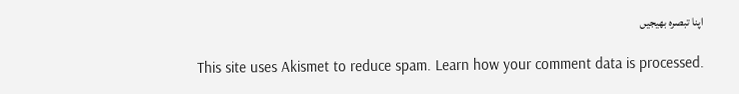اپنا تبصرہ بھیجیں

This site uses Akismet to reduce spam. Learn how your comment data is processed.